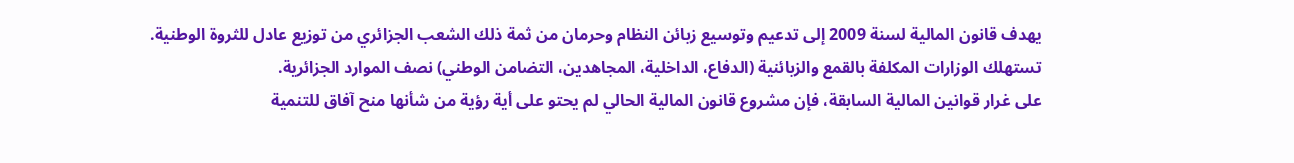يهدف قانون المالية لسنة 2009 إلى تدعيم وتوسيع زبائن النظام وحرمان من ثمة ذلك الشعب الجزائري من توزيع عادل للثروة الوطنية.
تستهلك الوزارات المكلفة بالقمع والزبائنية (الدفاع، الداخلية، المجاهدين، التضامن الوطني) نصف الموارد الجزائرية.
على غرار قوانين المالية السابقة، فإن مشروع قانون المالية الحالي لم يحتو على أية رؤية من شأنها منح آفاق للتنمية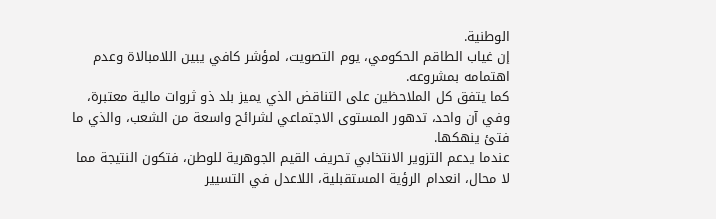الوطنية.
إن غياب الطاقم الحكومي، يوم التصويت، لمؤشر كافي يبين اللامبالاة وعدم اهتمامه بمشروعه.
كما يتفق كل الملاحظين على التناقض الذي يميز بلد ذو ثروات مالية معتبرة، وفي آن واحد، تدهور المستوى الاجتماعي لشرائح واسعة من الشعب، والذي ما فتئ ينهكها.
عندما يدعم التزوير الانتخابي تحريف القيم الجوهرية للوطن، فتكون النتيجة مما لا محال، انعدام الرؤية المستقبلية، اللاعدل في التسيير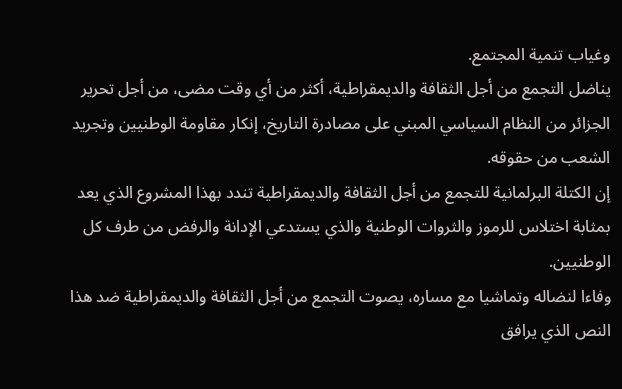وغياب تنمية المجتمع.
يناضل التجمع من أجل الثقافة والديمقراطية، أكثر من أي وقت مضى، من أجل تحرير الجزائر من النظام السياسي المبني على مصادرة التاريخ، إنكار مقاومة الوطنيين وتجريد الشعب من حقوقه.
إن الكتلة البرلمانية للتجمع من أجل الثقافة والديمقراطية تندد بهذا المشروع الذي يعد بمثابة اختلاس للرموز والثروات الوطنية والذي يستدعي الإدانة والرفض من طرف كل الوطنيين.
وفاءا لنضاله وتماشيا مع مساره، يصوت التجمع من أجل الثقافة والديمقراطية ضد هذا النص الذي يرافق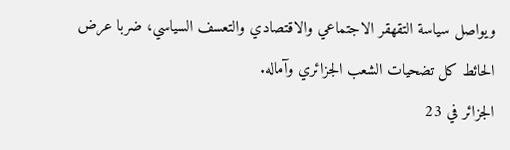ويواصل سياسة التقهقر الاجتماعي والاقتصادي والتعسف السياسي، ضربا عرض الحائط كل تضحيات الشعب الجزائري وآماله.
الجزائر في 23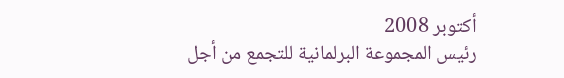أكتوبر 2008
رئيس المجموعة البرلمانية للتجمع من أجل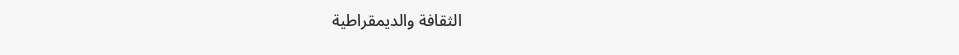الثقافة والديمقراطية